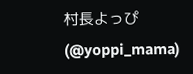村長よっぴ(@yoppi_mama)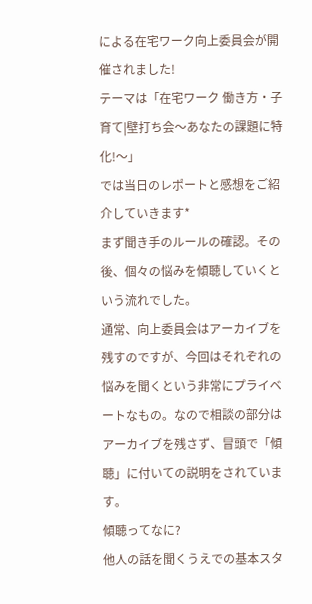による在宅ワーク向上委員会が開催されました!
テーマは「在宅ワーク 働き方・子育て|壁打ち会〜あなたの課題に特化!〜」
では当日のレポートと感想をご紹介していきます*
まず聞き手のルールの確認。その後、個々の悩みを傾聴していくという流れでした。
通常、向上委員会はアーカイブを残すのですが、今回はそれぞれの悩みを聞くという非常にプライベートなもの。なので相談の部分はアーカイブを残さず、冒頭で「傾聴」に付いての説明をされています。
傾聴ってなに?
他人の話を聞くうえでの基本スタ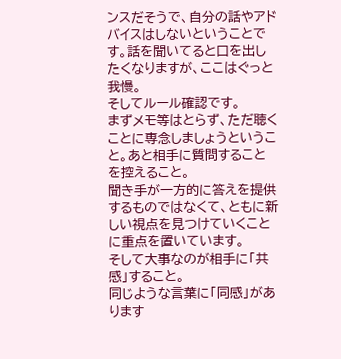ンスだそうで、自分の話やアドバイスはしないということです。話を聞いてると口を出したくなりますが、ここはぐっと我慢。
そしてルール確認です。
まずメモ等はとらず、ただ聴くことに専念しましょうということ。あと相手に質問することを控えること。
聞き手が一方的に答えを提供するものではなくて、ともに新しい視点を見つけていくことに重点を置いています。
そして大事なのが相手に「共感」すること。
同じような言葉に「同感」があります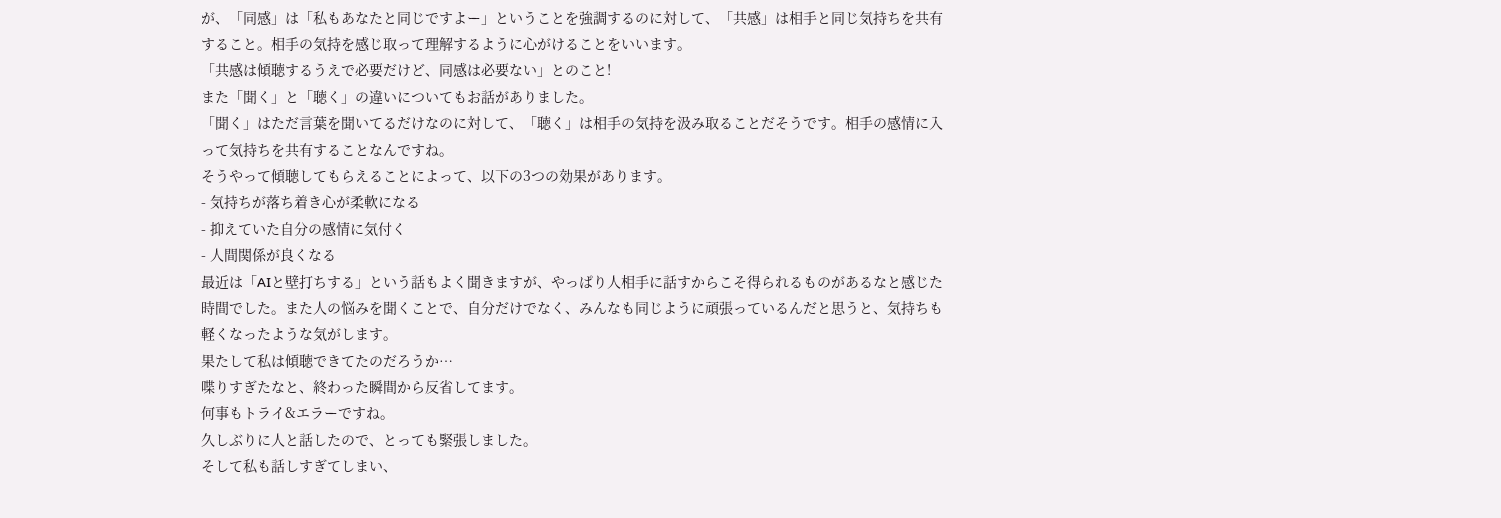が、「同感」は「私もあなたと同じですよー」ということを強調するのに対して、「共感」は相手と同じ気持ちを共有すること。相手の気持を感じ取って理解するように心がけることをいいます。
「共感は傾聴するうえで必要だけど、同感は必要ない」とのこと!
また「聞く」と「聴く」の違いについてもお話がありました。
「聞く」はただ言葉を聞いてるだけなのに対して、「聴く」は相手の気持を汲み取ることだそうです。相手の感情に入って気持ちを共有することなんですね。
そうやって傾聴してもらえることによって、以下の3つの効果があります。
- 気持ちが落ち着き心が柔軟になる
- 抑えていた自分の感情に気付く
- 人間関係が良くなる
最近は「AIと壁打ちする」という話もよく聞きますが、やっぱり人相手に話すからこそ得られるものがあるなと感じた時間でした。また人の悩みを聞くことで、自分だけでなく、みんなも同じように頑張っているんだと思うと、気持ちも軽くなったような気がします。
果たして私は傾聴できてたのだろうか…
喋りすぎたなと、終わった瞬間から反省してます。
何事もトライ&エラーですね。
久しぶりに人と話したので、とっても緊張しました。
そして私も話しすぎてしまい、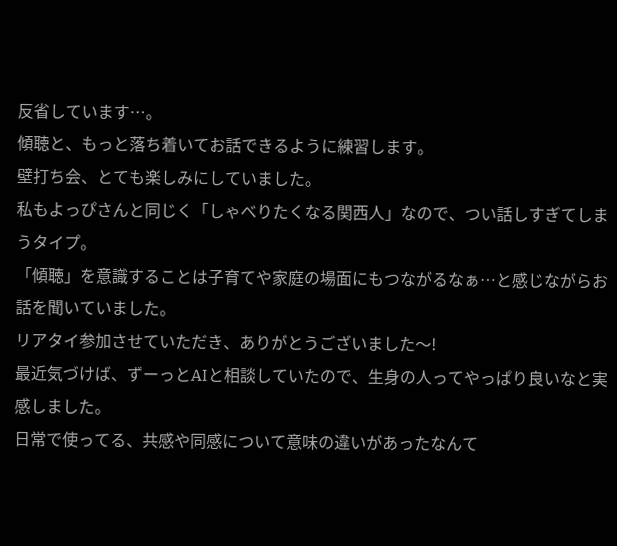反省しています…。
傾聴と、もっと落ち着いてお話できるように練習します。
壁打ち会、とても楽しみにしていました。
私もよっぴさんと同じく「しゃべりたくなる関西人」なので、つい話しすぎてしまうタイプ。
「傾聴」を意識することは子育てや家庭の場面にもつながるなぁ…と感じながらお話を聞いていました。
リアタイ参加させていただき、ありがとうございました〜!
最近気づけば、ずーっとAIと相談していたので、生身の人ってやっぱり良いなと実感しました。
日常で使ってる、共感や同感について意味の違いがあったなんて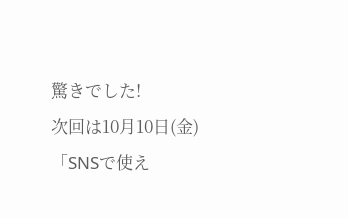驚きでした!
次回は10月10日(金)「SNSで使え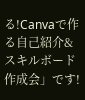る!Canvaで作る自己紹介&スキルボード作成会」です!